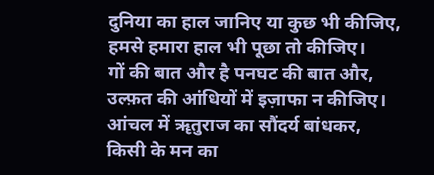दुनिया का हाल जानिए या कुछ भी कीजिए,
हमसे हमारा हाल भी पूछा तो कीजिए।
गों की बात और है पनघट की बात और,
उल्फ़त की आंधियों में इज़ाफा न कीजिए।
आंचल में ॠतुराज का सौंदर्य बांधकर,
किसी के मन का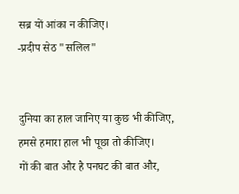सब्र यों आंका न कीजिए।
-प्रदीप सेठ "सलिल"


दुनिया का हाल जानिए या कुछ भी कीजिए,
हमसे हमारा हाल भी पूछा तो कीजिए।
गों की बात और है पनघट की बात और,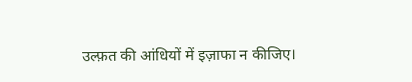उल्फ़त की आंधियों में इज़ाफा न कीजिए।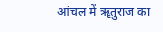आंचल में ॠतुराज का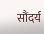सौंदर्य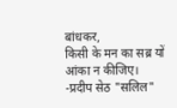बांधकर,
किसी के मन का सब्र यों आंका न कीजिए।
-प्रदीप सेठ "सलिल"